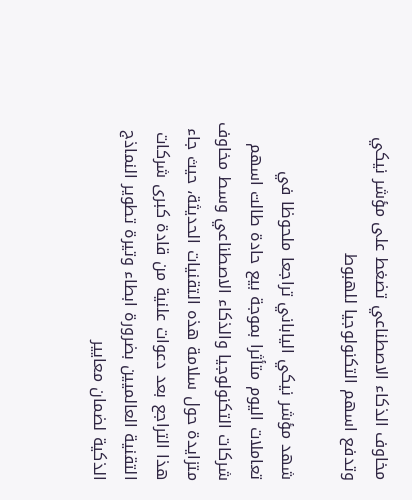مخاوف الذكاء الاصطناعي تضغط على مؤشر نيكي وتدفع اسهم التكنولوجيا للهبوط

شهد مؤشر نيكي الياباني تراجعا ملحوظا في تعاملات اليوم متأثرا بموجة بيع حادة طالت اسهم شركات التكنولوجيا والذكاء الاصطناعي وسط مخاوف متزايدة حول سلامة هذه التقنيات الحديثة، حيث جاء هذا التراجع بعد دعوات علنية من قادة كبرى شركات التقنية العالميين بضرورة ابطاء وتيرة تطوير النماذج الذكية لضمان معايير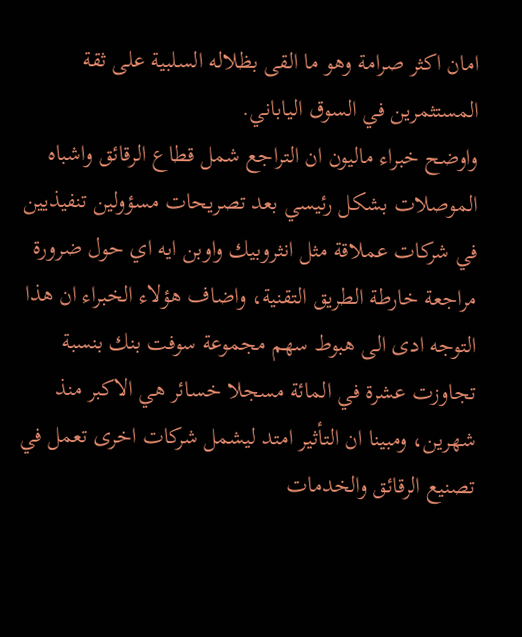امان اكثر صرامة وهو ما القى بظلاله السلبية على ثقة المستثمرين في السوق الياباني.
واوضح خبراء ماليون ان التراجع شمل قطاع الرقائق واشباه الموصلات بشكل رئيسي بعد تصريحات مسؤولين تنفيذيين في شركات عملاقة مثل انثروبيك واوبن ايه اي حول ضرورة مراجعة خارطة الطريق التقنية، واضاف هؤلاء الخبراء ان هذا التوجه ادى الى هبوط سهم مجموعة سوفت بنك بنسبة تجاوزت عشرة في المائة مسجلا خسائر هي الاكبر منذ شهرين، ومبينا ان التأثير امتد ليشمل شركات اخرى تعمل في تصنيع الرقائق والخدمات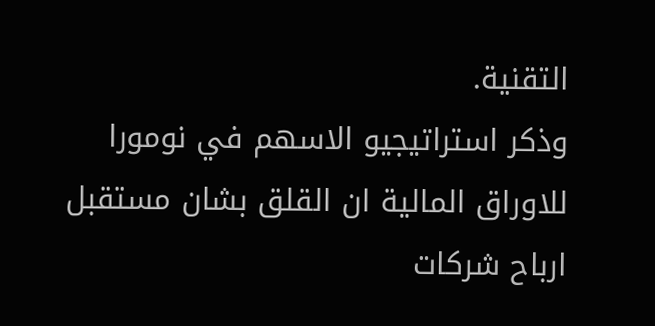التقنية.
وذكر استراتيجيو الاسهم في نومورا للاوراق المالية ان القلق بشان مستقبل ارباح شركات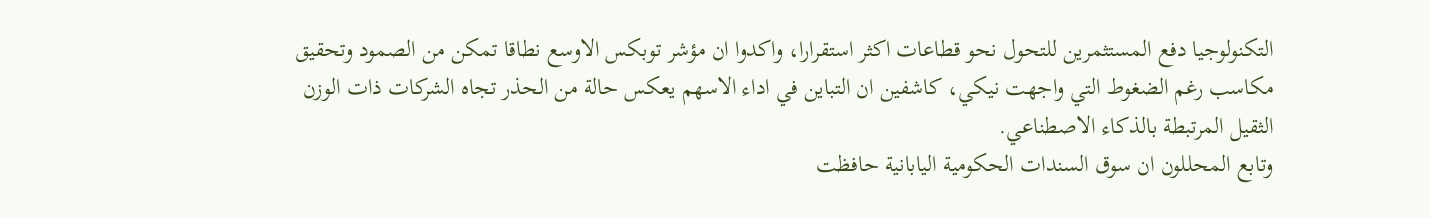التكنولوجيا دفع المستثمرين للتحول نحو قطاعات اكثر استقرارا، واكدوا ان مؤشر توبكس الاوسع نطاقا تمكن من الصمود وتحقيق مكاسب رغم الضغوط التي واجهت نيكي، كاشفين ان التباين في اداء الاسهم يعكس حالة من الحذر تجاه الشركات ذات الوزن الثقيل المرتبطة بالذكاء الاصطناعي.
وتابع المحللون ان سوق السندات الحكومية اليابانية حافظت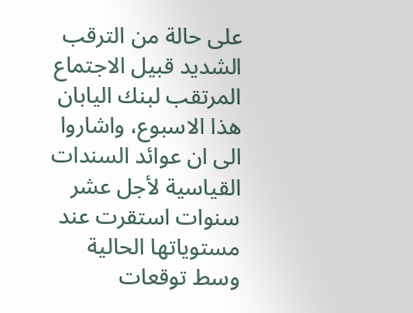على حالة من الترقب الشديد قبيل الاجتماع المرتقب لبنك اليابان هذا الاسبوع، واشاروا الى ان عوائد السندات القياسية لأجل عشر سنوات استقرت عند مستوياتها الحالية وسط توقعات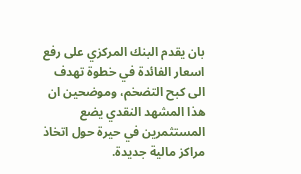بان يقدم البنك المركزي على رفع اسعار الفائدة في خطوة تهدف الى كبح التضخم، وموضحين ان هذا المشهد النقدي يضع المستثمرين في حيرة حول اتخاذ مراكز مالية جديدة.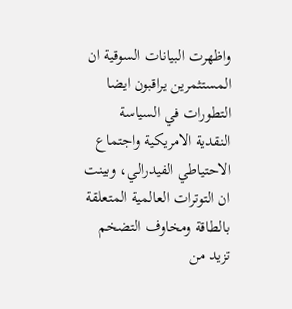واظهرت البيانات السوقية ان المستثمرين يراقبون ايضا التطورات في السياسة النقدية الامريكية واجتماع الاحتياطي الفيدرالي، وبينت ان التوترات العالمية المتعلقة بالطاقة ومخاوف التضخم تزيد من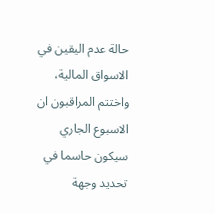حالة عدم اليقين في الاسواق المالية، واختتم المراقبون ان الاسبوع الجاري سيكون حاسما في تحديد وجهة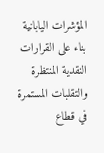المؤشرات اليابانية بناء على القرارات النقدية المنتظرة والتقلبات المستمرة في قطاع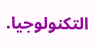التكنولوجيا.